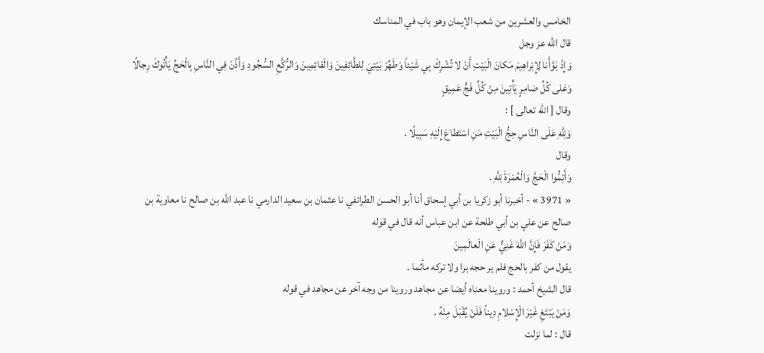الخامس والعشرين من شعب الإيمان وهو باب في المناسك
قال اللّه عز وجل
وَإِذْ بَوَّأْنا لِإِبْراهِيمَ مَكانَ الْبَيْتِ أَنْ لا تُشْرِكْ بِي شَيْئاً وَطَهِّرْ بَيْتِيَ لِلطَّائِفِينَ وَالْقائِمِينَ وَالرُّكَّعِ السُّجُودِ وَأَذِّنْ فِي النَّاسِ بِالْحَجِّ يَأْتُوكَ رِجالًا وَعَلى كُلِّ ضامِرٍ يَأْتِينَ مِنْ كُلِّ فَجٍّ عَمِيقٍ
وقال [ اللّه تعالى ] :
وَلِلَّهِ عَلَى النَّاسِ حِجُّ الْبَيْتِ مَنِ اسْتَطاعَ إِلَيْهِ سَبِيلًا .
وقال
وَأَتِمُّوا الْحَجَّ وَالْعُمْرَةَ لِلَّهِ .
« 3971 » - أخبرنا أبو زكريا بن أبي إسحاق أنا أبو الحسن الطرائفي نا عثمان بن سعيد الدارمي نا عبد اللّه بن صالح نا معاوية بن صالح عن علي بن أبي طلحة عن ابن عباس أنه قال في قوله
وَمَنْ كَفَرَ فَإِنَّ اللَّهَ غَنِيٌّ عَنِ الْعالَمِينَ
يقول من كفر بالحج فلم ير حجه برا ولا تركه مأثما .
قال الشيخ أحمد : وروينا معناه أيضا عن مجاهد وروينا من وجه آخر عن مجاهد في قوله
وَمَنْ يَبْتَغِ غَيْرَ الْإِسْلامِ دِيناً فَلَنْ يُقْبَلَ مِنْهُ .
قال : لما نزلت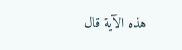هذه الآية قال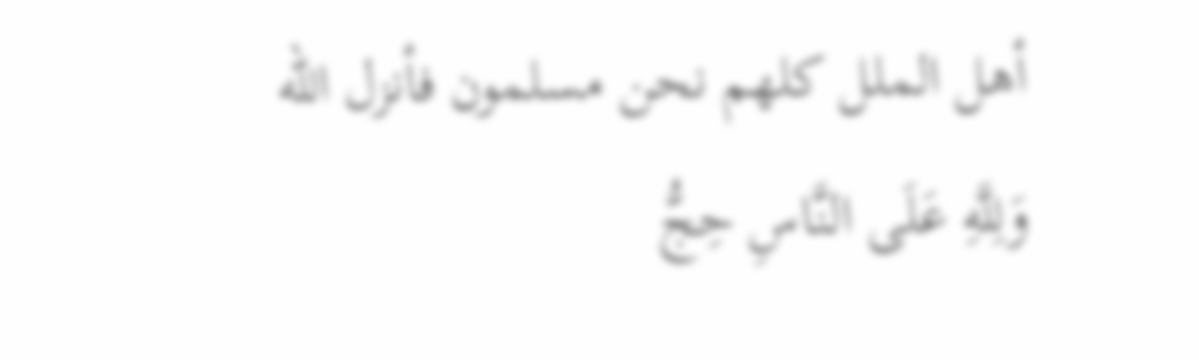أهل الملل كلهم نحن مسلمون فأنزل اللّه
وَلِلَّهِ عَلَى النَّاسِ حِجُّ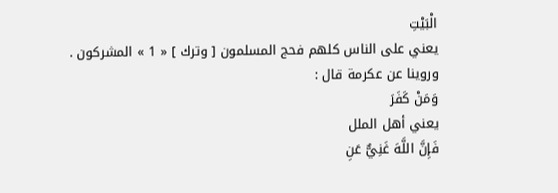الْبَيْتِ
يعني على الناس كلهم فحج المسلمون [ وترك ] « 1 » المشركون .
وروينا عن عكرمة قال :
وَمَنْ كَفَرَ
يعني أهل الملل
فَإِنَّ اللَّهَ غَنِيٌّ عَنِ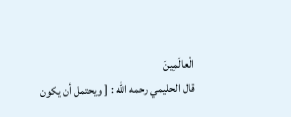الْعالَمِينَ
قال الحليمي رحمه اللّه : [ ويحتمل أن يكون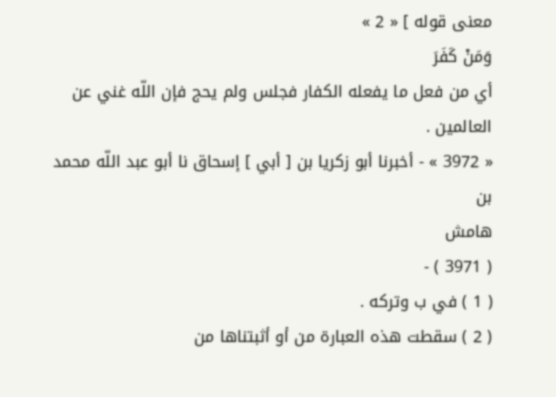معنى قوله ] « 2 »
وَمَنْ كَفَرَ
أي من فعل ما يفعله الكفار فجلس ولم يحج فإن اللّه غني عن العالمين .
« 3972 » - أخبرنا أبو زكريا بن [ أبي ] إسحاق نا أبو عبد اللّه محمد بن
هامش
( 3971 ) -
( 1 ) في ب وتركه .
( 2 ) سقطت هذه العبارة من أو أثبتناها من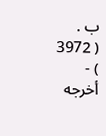ب .
( 3972 ) - أخرجه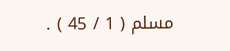مسلم ( 1 / 45 ) .